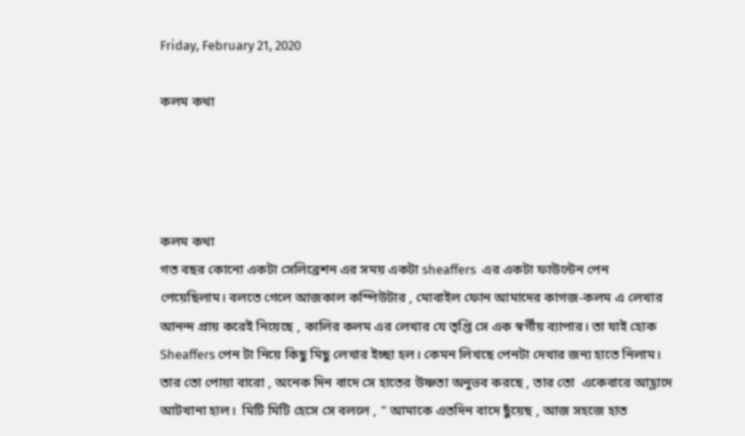Friday, February 21, 2020

কলম কথা




কলম কথা
গত বছর কোনো একটা সেলিব্রেশন এর সময় একটা sheaffers  এর একটা ফাউন্টেন পেন পেয়েছিলাম। বলতে গেলে আজকাল কম্পিউটার , মোবাইল ফোন আমাদের কাগজ-কলম এ লেখার আনন্দ প্রায় করেই নিয়েছে , কালির কলম এর লেখার যে তৃপ্তি সে এক স্বর্গীয় ব্যাপার। তা যাই হোক Sheaffers পেন টা নিয়ে কিছু মিছু লেখার ইচ্ছা হল। কেমন লিখছে পেনটা দেখার জন্য হাতে নিলাম।  তার তো পোয়া বারো , অনেক দিন বাদে সে হাতের উষ্ণতা অনুভব করছে , তার তো  একেবারে আহ্লাদে আটখানা হাল।  মিটি মিটি হেসে সে বললে , " আমাকে এতদিন বাদে ছুঁয়েছ , আজ সহজে হাত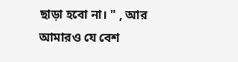ছাড়া হবো না। " , আর আমারও যে বেশ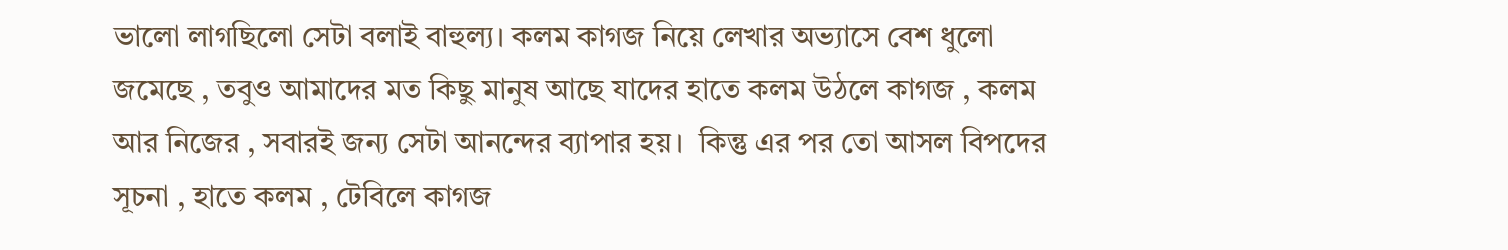ভালো লাগছিলো সেটা বলাই বাহুল্য। কলম কাগজ নিয়ে লেখার অভ্যাসে বেশ ধুলো জমেছে , তবুও আমাদের মত কিছু মানুষ আছে যাদের হাতে কলম উঠলে কাগজ , কলম আর নিজের , সবারই জন্য সেটা আনন্দের ব্যাপার হয়।  কিন্তু এর পর তো আসল বিপদের সূচনা , হাতে কলম , টেবিলে কাগজ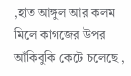,হাত আঙ্গুল আর কলম  মিলে কাগজের উপর আঁকিবুকি কেটে চলেছে ,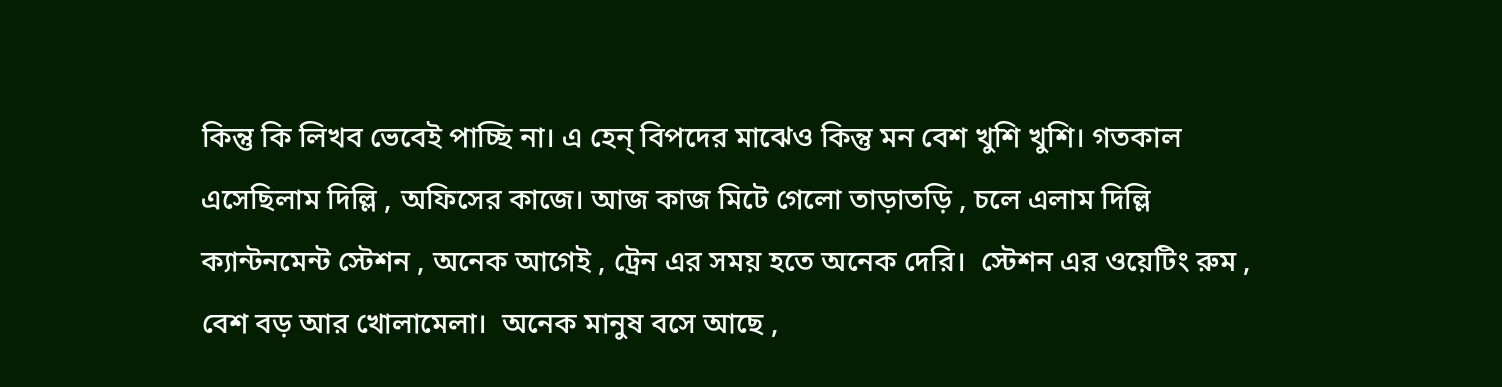কিন্তু কি লিখব ভেবেই পাচ্ছি না। এ হেন্ বিপদের মাঝেও কিন্তু মন বেশ খুশি খুশি। গতকাল এসেছিলাম দিল্লি , অফিসের কাজে। আজ কাজ মিটে গেলো তাড়াতড়ি , চলে এলাম দিল্লি ক্যান্টনমেন্ট স্টেশন , অনেক আগেই , ট্রেন এর সময় হতে অনেক দেরি।  স্টেশন এর ওয়েটিং রুম , বেশ বড় আর খোলামেলা।  অনেক মানুষ বসে আছে ,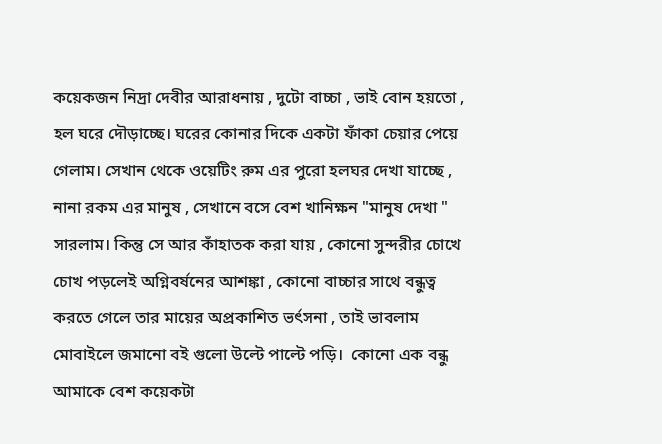কয়েকজন নিদ্রা দেবীর আরাধনায় , দুটো বাচ্চা , ভাই বোন হয়তো , হল ঘরে দৌড়াচ্ছে। ঘরের কোনার দিকে একটা ফাঁকা চেয়ার পেয়ে গেলাম। সেখান থেকে ওয়েটিং রুম এর পুরো হলঘর দেখা যাচ্ছে , নানা রকম এর মানুষ , সেখানে বসে বেশ খানিক্ষন "মানুষ দেখা " সারলাম। কিন্তু সে আর কাঁহাতক করা যায় , কোনো সুন্দরীর চোখে চোখ পড়লেই অগ্নিবর্ষনের আশঙ্কা , কোনো বাচ্চার সাথে বন্ধুত্ব করতে গেলে তার মায়ের অপ্রকাশিত ভর্ৎসনা , তাই ভাবলাম মোবাইলে জমানো বই গুলো উল্টে পাল্টে পড়ি।  কোনো এক বন্ধু আমাকে বেশ কয়েকটা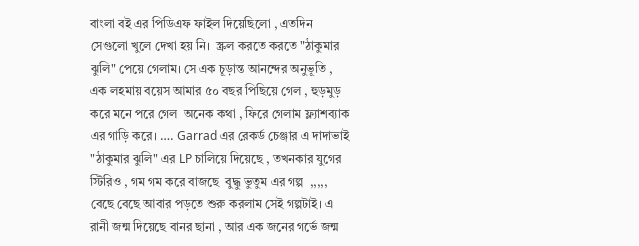বাংলা বই এর পিডিএফ ফাইল দিয়েছিলো , এতদিন সেগুলো খুলে দেখা হয় নি।  স্ক্রল করতে করতে "ঠাকুমার ঝুলি" পেয়ে গেলাম। সে এক চূড়ান্ত আনন্দের অনুভূতি , এক লহমায় বয়েস আমার ৫০ বছর পিছিয়ে গেল , হুড়মুড় করে মনে পরে গেল  অনেক কথা , ফিরে গেলাম ফ্ল্যাশব্যাক এর গাড়ি করে। …. Garrad এর রেকর্ড চেঞ্জার এ দাদাভাই  "ঠাকুমার ঝুলি" এর LP চালিয়ে দিয়েছে , তখনকার যুগের স্টিরিও , গম গম করে বাজছে  বুদ্ধু ভুতুম এর গল্প  ,,,,, বেছে বেছে আবার পড়তে শুরু করলাম সেই গল্পটাই। এ রানী জন্ম দিয়েছে বানর ছানা , আর এক জনের গর্ভে জন্ম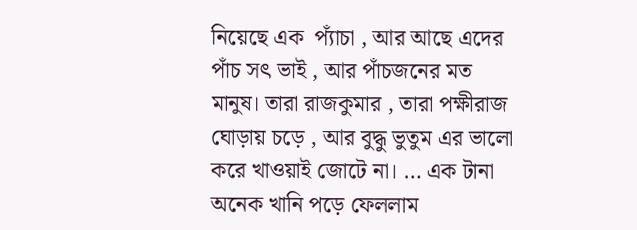নিয়েছে এক  প্যাঁচা , আর আছে এদের পাঁচ সৎ ভাই , আর পাঁচজনের মত মানুষ। তারা রাজকুমার , তারা পক্ষীরাজ ঘোড়ায় চড়ে , আর বুদ্ধু ভুতুম এর ভালো করে খাওয়াই জোটে না। … এক টানা অনেক খানি পড়ে ফেললাম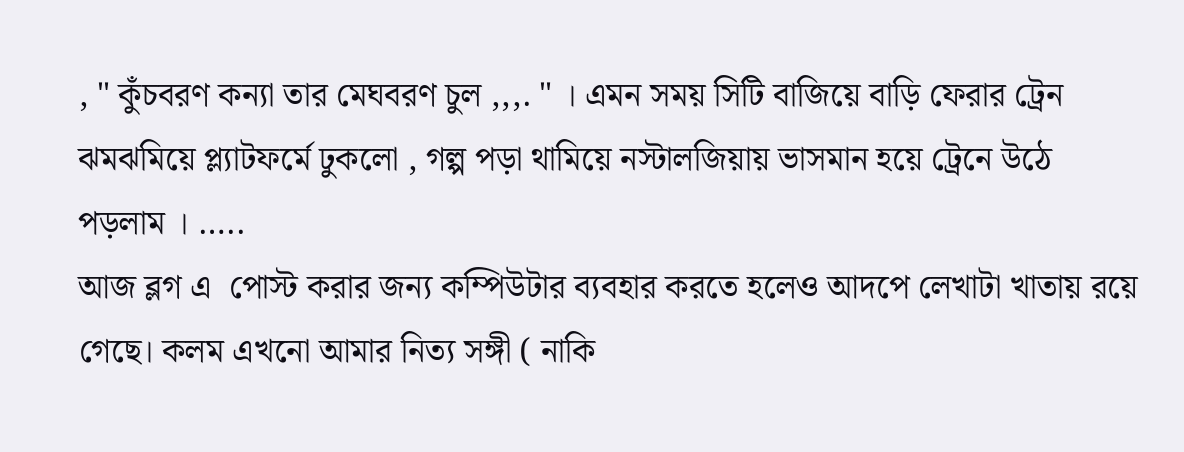, " কুঁচবরণ কন্যা তার মেঘবরণ চুল ,,,. " । এমন সময় সিটি বাজিয়ে বাড়ি ফেরার ট্রেন ঝমঝমিয়ে প্ল্যাটফর্মে ঢুকলো , গল্প পড়া থামিয়ে নস্টালজিয়ায় ভাসমান হয়ে ট্রেনে উঠে পড়লাম । …..
আজ ব্লগ এ  পোস্ট করার জন্য কম্পিউটার ব্যবহার করতে হলেও আদপে লেখাটা খাতায় রয়ে গেছে। কলম এখনো আমার নিত্য সঙ্গী ( নাকি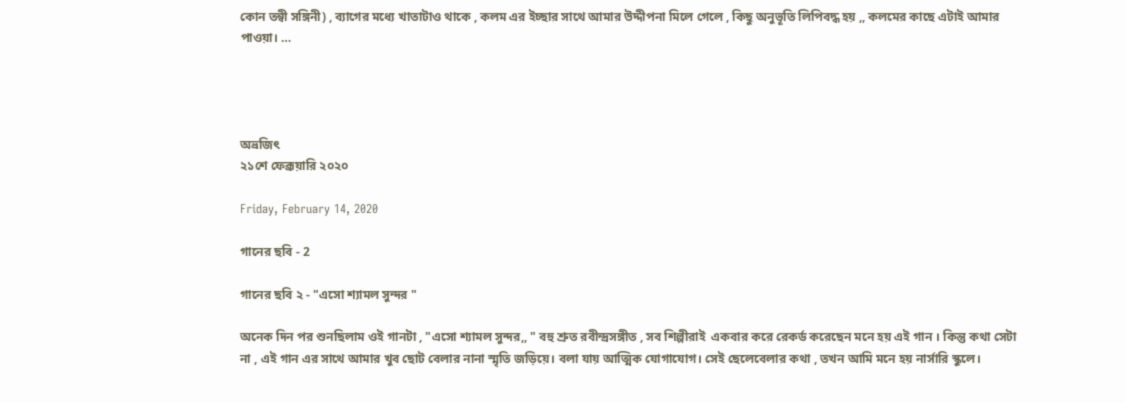কোন তন্বী সঙ্গিনী) , ব্যাগের মধ্যে খাতাটাও থাকে , কলম এর ইচ্ছার সাথে আমার উদ্দীপনা মিলে গেলে , কিছু অনুভূতি লিপিবদ্ধ হয় ,, কলমের কাছে এটাই আমার পাওয়া। …




অভ্রজিৎ
২১শে ফেব্রূয়ারি ২০২০

Friday, February 14, 2020

গানের ছবি - 2

গানের ছবি ২ - "এসো শ্যামল সুন্দর "

অনেক দিন পর শুনছিলাম ওই গানটা , "এসো শ্যামল সুন্দর,, " বহু শ্রুত রবীন্দ্রসঙ্গীত , সব শিল্পীরাই  একবার করে রেকর্ড করেছেন মনে হয় এই গান । কিন্তু কথা সেটা না , এই গান এর সাথে আমার খুব ছোট বেলার নানা স্মৃতি জড়িয়ে। বলা যায় আত্মিক যোগাযোগ। সেই ছেলেবেলার কথা , তখন আমি মনে হয় নার্সারি স্কুলে।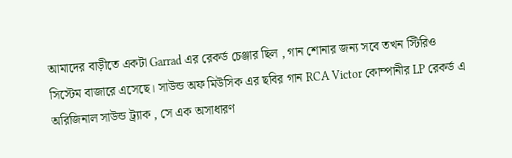আমাদের বাড়ীতে একটা Garrad এর রেকর্ড চেঞ্জার ছিল , গান শোনার জন্য সবে তখন স্টিরিও সিস্টেম বাজারে এসেছে। সাউন্ড অফ মিউসিক এর ছবির গান RCA Victor কোম্পানীর LP রেকর্ড এ অরিজিনাল সাউন্ড ট্র্যাক , সে এক অসাধারণ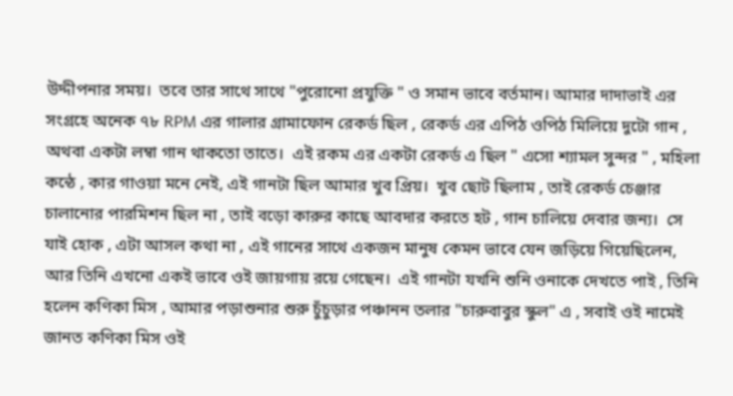উদ্দীপনার সময়।  তবে তার সাথে সাথে "পুরোনো প্রযুক্তি " ও সমান ভাবে বর্তমান। আমার দাদাভাই এর সংগ্রহে অনেক ৭৮ RPM এর গালার গ্রামাফোন রেকর্ড ছিল , রেকর্ড এর এপিঠ ওপিঠ মিলিয়ে দুটো গান , অথবা একটা লম্বা গান থাকতো তাতে।  এই রকম এর একটা রেকর্ড এ ছিল " এসো শ্যামল সুন্দর " , মহিলা কন্ঠে , কার গাওয়া মনে নেই, এই গানটা ছিল আমার খুব প্রিয়।  খুব ছোট ছিলাম , তাই রেকর্ড চেঞ্জার চালানোর পারমিশন ছিল না , তাই বড়ো কারুর কাছে আবদার করতে হট , গান চালিয়ে দেবার জন্য।  সে যাই হোক , এটা আসল কথা না , এই গানের সাথে একজন মানুষ কেমন ভাবে যেন জড়িয়ে গিয়েছিলেন, আর তিনি এখনো একই ভাবে ওই জায়গায় রয়ে গেছেন।  এই গানটা যখনি শুনি ওনাকে দেখতে পাই , তিনি হলেন কণিকা মিস , আমার পড়াশুনার শুরু চুঁচুড়ার পঞ্চানন তলার "চারুবাবুর স্কুল" এ , সবাই ওই নামেই জানত কণিকা মিস ওই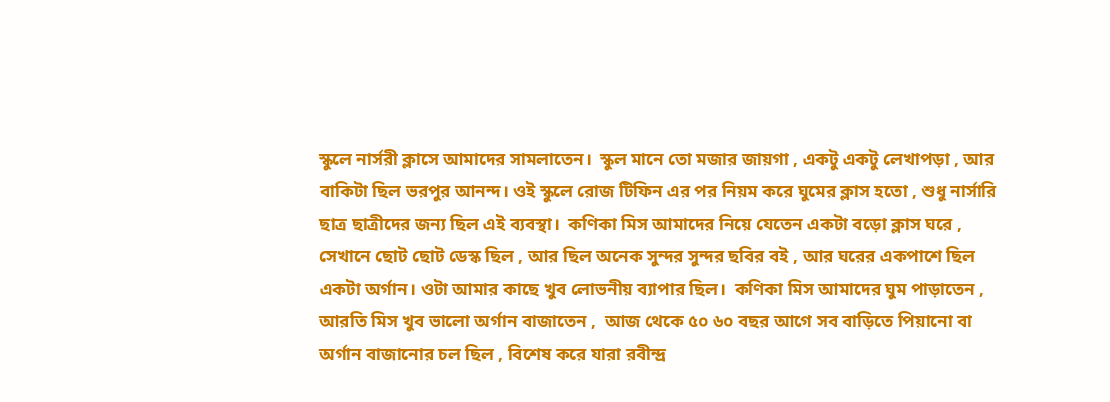স্কুলে নার্সরী ক্লাসে আমাদের সামলাতেন।  স্কুল মানে তো মজার জায়গা , একটু একটু লেখাপড়া , আর বাকিটা ছিল ভরপুর আনন্দ। ওই স্কুলে রোজ টিফিন এর পর নিয়ম করে ঘুমের ক্লাস হতো , শুধু নার্সারি ছাত্র ছাত্রীদের জন্য ছিল এই ব্যবস্থা।  কণিকা মিস আমাদের নিয়ে যেতেন একটা বড়ো ক্লাস ঘরে , সেখানে ছোট ছোট ডেস্ক ছিল , আর ছিল অনেক সুন্দর সুন্দর ছবির বই , আর ঘরের একপাশে ছিল একটা অর্গান। ওটা আমার কাছে খুব লোভনীয় ব্যাপার ছিল।  কণিকা মিস আমাদের ঘুম পাড়াতেন , আরতি মিস খুব ভালো অর্গান বাজাতেন ,  আজ থেকে ৫০ ৬০ বছর আগে সব বাড়িতে পিয়ানো বা অর্গান বাজানোর চল ছিল , বিশেষ করে যারা রবীন্দ্র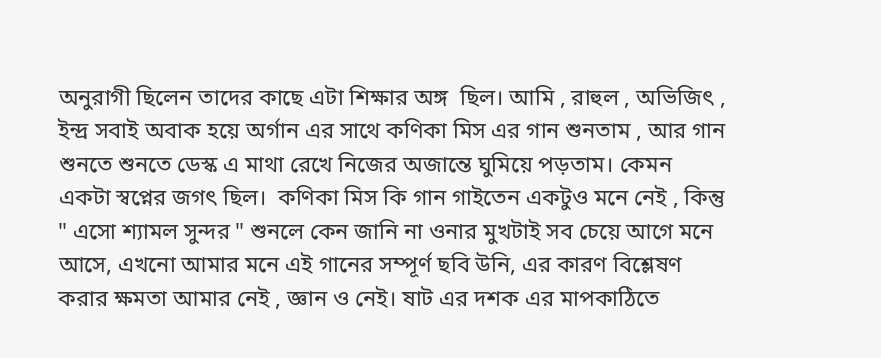অনুরাগী ছিলেন তাদের কাছে এটা শিক্ষার অঙ্গ  ছিল। আমি , রাহুল , অভিজিৎ , ইন্দ্র সবাই অবাক হয়ে অর্গান এর সাথে কণিকা মিস এর গান শুনতাম , আর গান শুনতে শুনতে ডেস্ক এ মাথা রেখে নিজের অজান্তে ঘুমিয়ে পড়তাম। কেমন একটা স্বপ্নের জগৎ ছিল।  কণিকা মিস কি গান গাইতেন একটুও মনে নেই , কিন্তু " এসো শ্যামল সুন্দর " শুনলে কেন জানি না ওনার মুখটাই সব চেয়ে আগে মনে আসে, এখনো আমার মনে এই গানের সম্পূর্ণ ছবি উনি, এর কারণ বিশ্লেষণ করার ক্ষমতা আমার নেই , জ্ঞান ও নেই। ষাট এর দশক এর মাপকাঠিতে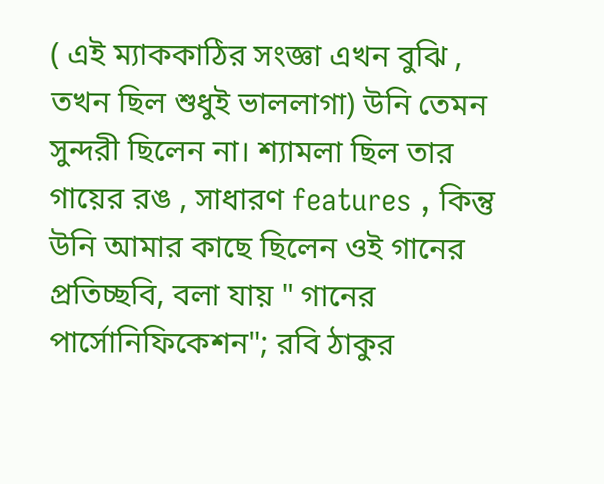( এই ম্যাককাঠির সংজ্ঞা এখন বুঝি , তখন ছিল শুধুই ভাললাগা) উনি তেমন সুন্দরী ছিলেন না। শ্যামলা ছিল তার গায়ের রঙ , সাধারণ features , কিন্তু উনি আমার কাছে ছিলেন ওই গানের প্রতিচ্ছবি, বলা যায় " গানের পার্সোনিফিকেশন"; রবি ঠাকুর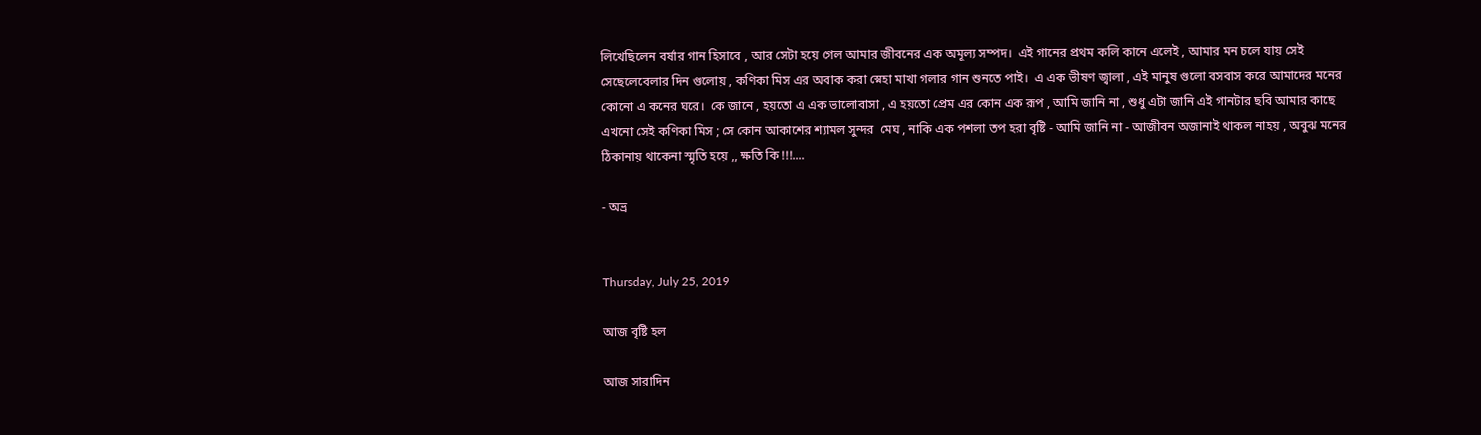লিখেছিলেন বর্ষার গান হিসাবে , আর সেটা হয়ে গেল আমার জীবনের এক অমূল্য সম্পদ।  এই গানের প্রথম কলি কানে এলেই , আমার মন চলে যায় সেই সেছেলেবেলার দিন গুলোয় , কণিকা মিস এর অবাক করা স্নেহা মাখা গলার গান শুনতে পাই।  এ এক ভীষণ জ্বালা , এই মানুষ গুলো বসবাস করে আমাদের মনের কোনো এ কনের ঘরে।  কে জানে , হয়তো এ এক ভালোবাসা , এ হয়তো প্রেম এর কোন এক রূপ , আমি জানি না , শুধু এটা জানি এই গানটার ছবি আমার কাছে এখনো সেই কণিকা মিস ; সে কোন আকাশের শ্যামল সুন্দর  মেঘ , নাকি এক পশলা তপ হরা বৃষ্টি - আমি জানি না - আজীবন অজানাই থাকল নাহয় , অবুঝ মনের ঠিকানায় থাকেনা স্মৃতি হয়ে ,, ক্ষতি কি !!!....

- অভ্র


Thursday, July 25, 2019

আজ বৃষ্টি হল

আজ সারাদিন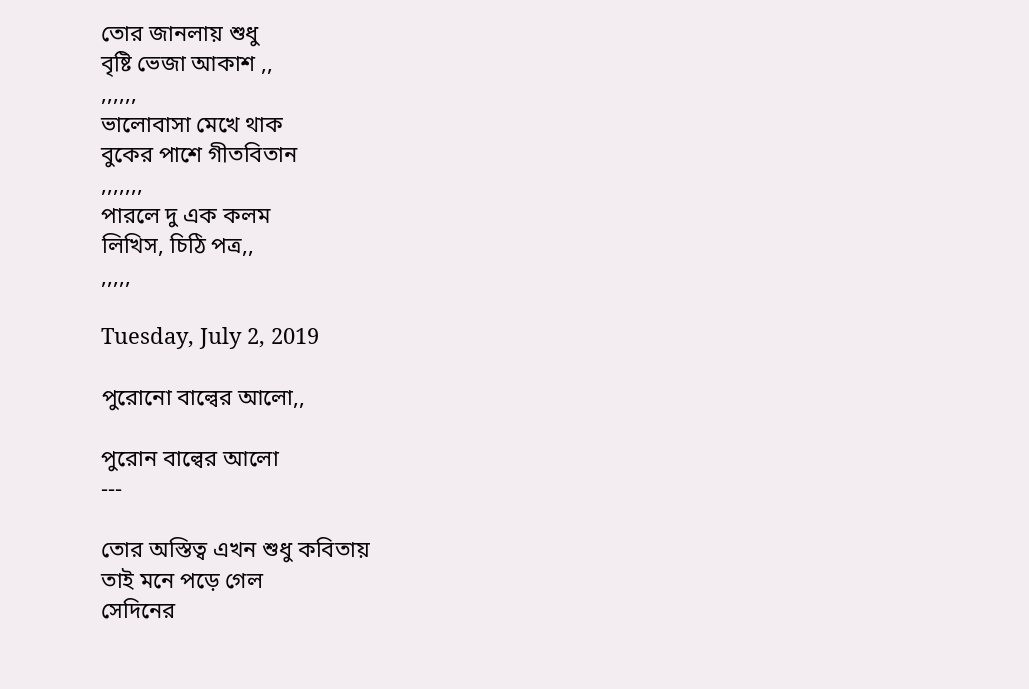তোর জানলায় শুধু
বৃষ্টি ভেজা আকাশ ,,
,,,,,,
ভালোবাসা মেখে থাক
বুকের পাশে গীতবিতান
,,,,,,,
পারলে দু এক কলম
লিখিস, চিঠি পত্র,,
,,,,,

Tuesday, July 2, 2019

পুরোনো বাল্বের আলো,,

পুরোন বাল্বের আলো
---

তোর অস্তিত্ব এখন শুধু কবিতায়
তাই মনে পড়ে গেল
সেদিনের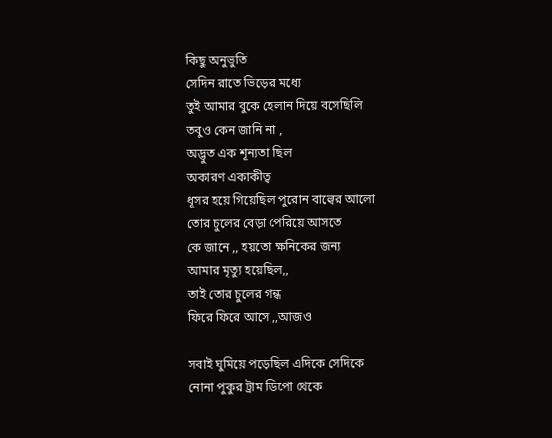কিছু অনুভুতি
সেদিন রাতে ভিড়ের মধ্যে
তুই আমার বুকে হেলান দিয়ে বসেছিলি
তবুও কেন জানি না ,
অদ্ভুত এক শূন্যতা ছিল
অকারণ একাকীত্ব
ধূসর হয়ে গিয়েছিল পুরোন বাল্বের আলো
তোর চুলের বেড়া পেরিয়ে আসতে
কে জানে ,, হয়তো ক্ষনিকের জন্য
আমার মৃত্যু হয়েছিল,,
তাই তোর চুলের গন্ধ
ফিরে ফিরে আসে ,,আজও

সবাই ঘুমিয়ে পড়েছিল এদিকে সেদিকে
নোনা পুকুর ট্রাম ডিপো থেকে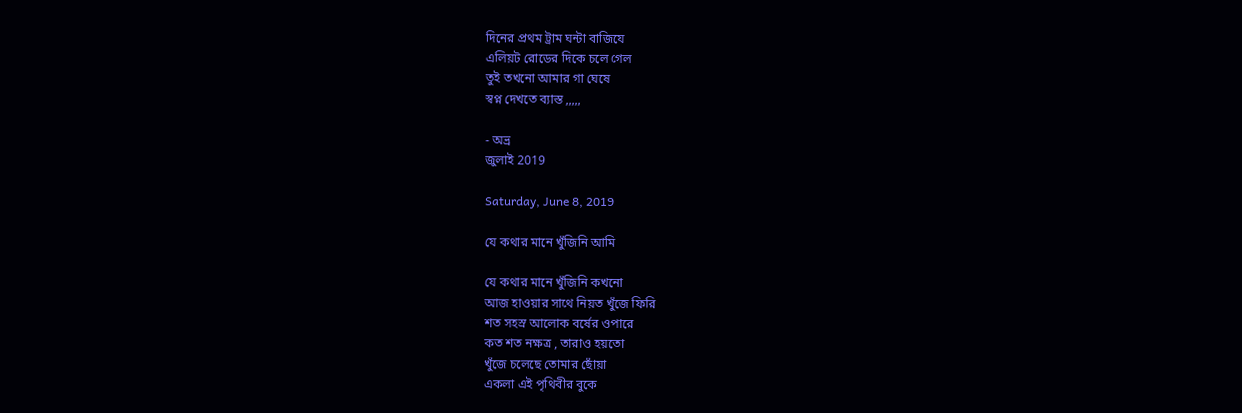দিনের প্রথম ট্রাম ঘন্টা বাজিযে
এলিয়ট রোডের দিকে চলে গেল
তুই তখনো আমার গা ঘেষে
স্বপ্ন দেখতে ব্যাস্ত ,,,,,

- অভ্র
জুলাই 2019

Saturday, June 8, 2019

যে কথার মানে খুঁজিনি আমি

যে কথার মানে খুঁজিনি কখনো
আজ হাওয়ার সাথে নিয়ত খুঁজে ফিরি
শত সহস্র আলোক বর্ষের ওপারে
কত শত নক্ষত্র , তারাও হয়তো
খুঁজে চলেছে তোমার ছোঁয়া
একলা এই পৃথিবীর বুকে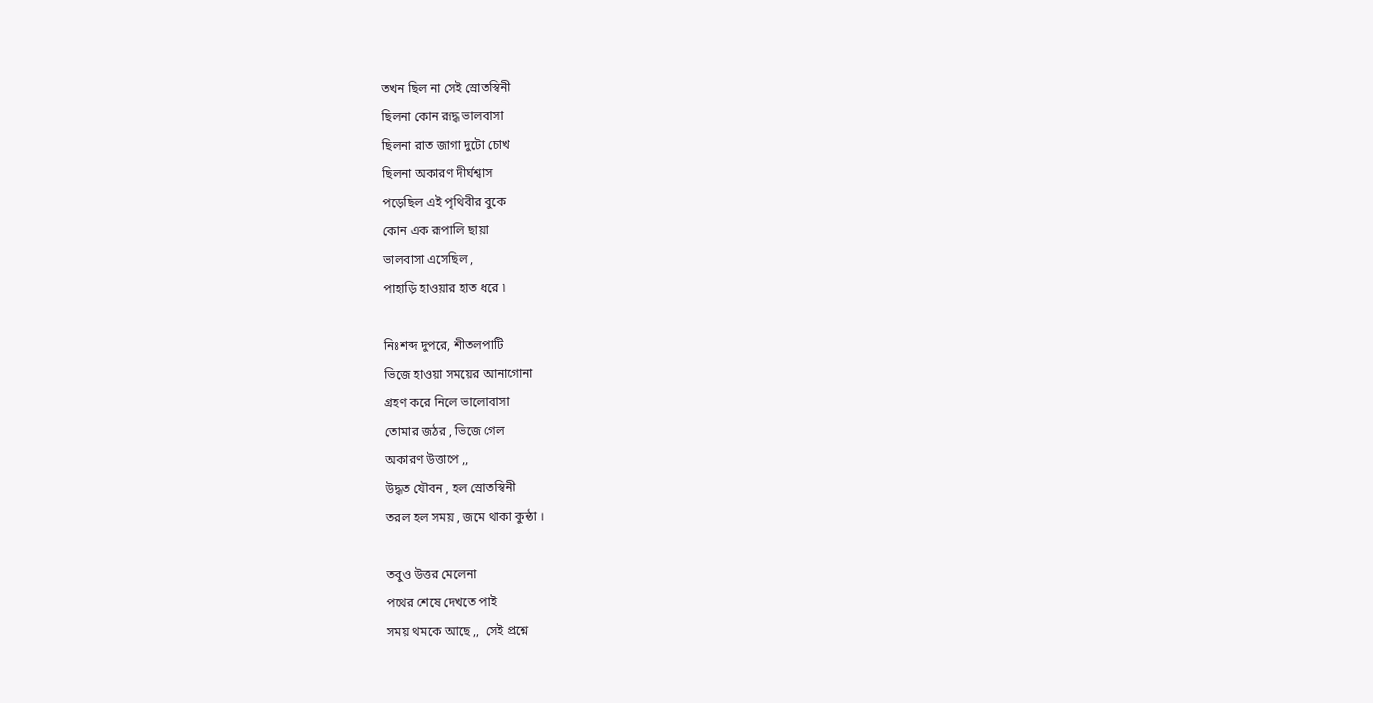তখন ছিল না সেই স্রোতস্বিনী
ছিলনা কোন রূদ্ধ ভালবাসা
ছিলনা রাত জাগা দুটো চোখ
ছিলনা অকারণ দীর্ঘশ্বাস
পড়েছিল এই পৃথিবীর বুকে
কোন এক রূপালি ছায়া
ভালবাসা এসেছিল ,
পাহাড়ি হাওয়ার হাত ধরে ৷

নিঃশব্দ দুপরে, শীতলপাটি
ভিজে হাওয়া সময়ের আনাগোনা
গ্রহণ করে নিলে ভালোবাসা
তোমার জঠর , ভিজে গেল
অকারণ উত্তাপে ,,
উদ্ধত যৌবন , হল স্রোতস্বিনী
তরল হল সময় , জমে থাকা কুন্ঠা ।

তবুও উত্তর মেলেনা
পথের শেষে দেখতে পাই
সময় থমকে আছে ,,  সেই প্রশ্নে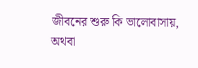জীবনের শুরু কি ভালোবাসায়,
অথবা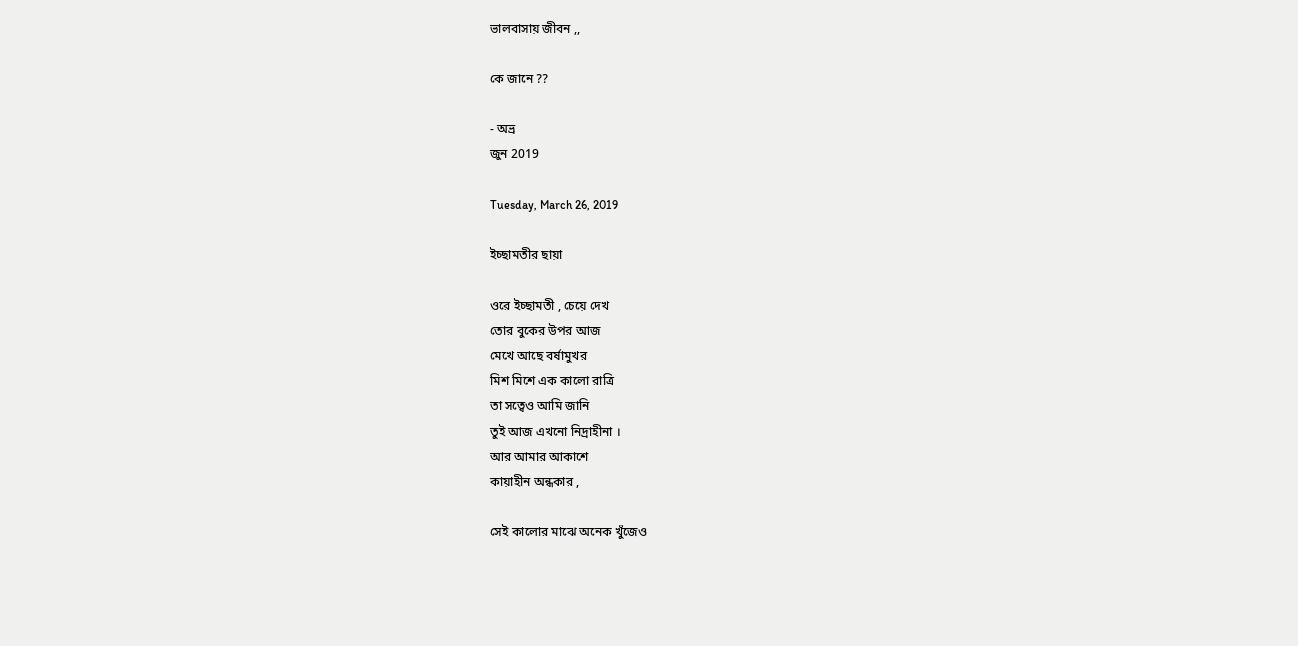ভালবাসায় জীবন ,,

কে জানে ??

- অভ্র
জুন 2019

Tuesday, March 26, 2019

ইচ্ছামতীর ছায়া

ওরে ইচ্ছামতী , চেয়ে দেখ
তোর বুকের উপর আজ
মেখে আছে বর্ষামুখর
মিশ মিশে এক কালো রাত্রি
তা সত্বেও আমি জানি
তুই আজ এখনো নিদ্রাহীনা ।
আর আমার আকাশে
কায়াহীন অন্ধকার ,

সেই কালোর মাঝে অনেক খুঁজেও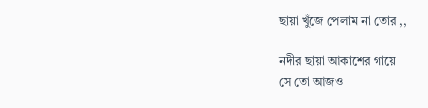ছায়া খুঁজে পেলাম না তোর ,,

নদীর ছায়া আকাশের গায়ে
সে তো আজও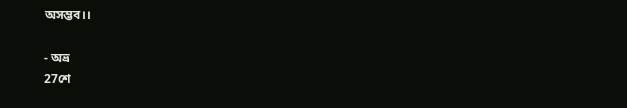অসম্ভব।।

- অভ্র
27শে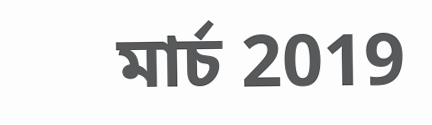মার্চ 2019